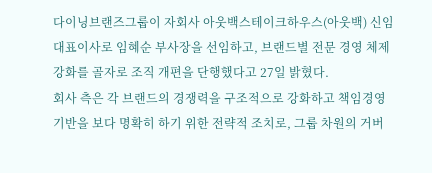다이닝브랜즈그룹이 자회사 아웃백스테이크하우스(아웃백) 신임 대표이사로 임혜순 부사장을 선임하고, 브랜드별 전문 경영 체제 강화를 골자로 조직 개편을 단행했다고 27일 밝혔다.
회사 측은 각 브랜드의 경쟁력을 구조적으로 강화하고 책임경영 기반을 보다 명확히 하기 위한 전략적 조치로, 그룹 차원의 거버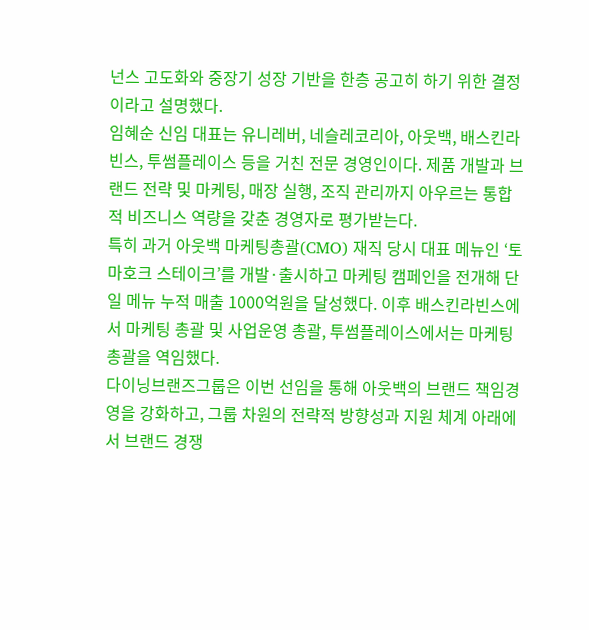넌스 고도화와 중장기 성장 기반을 한층 공고히 하기 위한 결정이라고 설명했다.
임혜순 신임 대표는 유니레버, 네슬레코리아, 아웃백, 배스킨라빈스, 투썸플레이스 등을 거친 전문 경영인이다. 제품 개발과 브랜드 전략 및 마케팅, 매장 실행, 조직 관리까지 아우르는 통합적 비즈니스 역량을 갖춘 경영자로 평가받는다.
특히 과거 아웃백 마케팅총괄(CMO) 재직 당시 대표 메뉴인 ‘토마호크 스테이크’를 개발·출시하고 마케팅 캠페인을 전개해 단일 메뉴 누적 매출 1000억원을 달성했다. 이후 배스킨라빈스에서 마케팅 총괄 및 사업운영 총괄, 투썸플레이스에서는 마케팅 총괄을 역임했다.
다이닝브랜즈그룹은 이번 선임을 통해 아웃백의 브랜드 책임경영을 강화하고, 그룹 차원의 전략적 방향성과 지원 체계 아래에서 브랜드 경쟁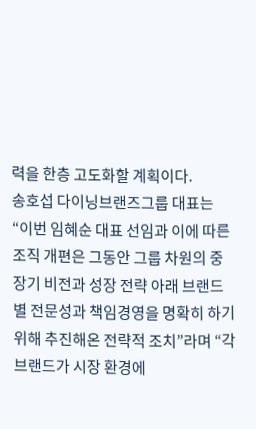력을 한층 고도화할 계획이다.
송호섭 다이닝브랜즈그룹 대표는 “이번 임혜순 대표 선임과 이에 따른 조직 개편은 그동안 그룹 차원의 중장기 비전과 성장 전략 아래 브랜드별 전문성과 책임경영을 명확히 하기 위해 추진해온 전략적 조치”라며 “각 브랜드가 시장 환경에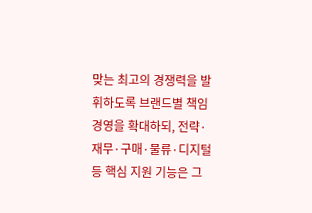맞는 최고의 경쟁력을 발휘하도록 브랜드별 책임경영을 확대하되, 전략·재무·구매·물류·디지털 등 핵심 지원 기능은 그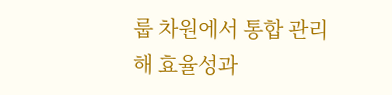룹 차원에서 통합 관리해 효율성과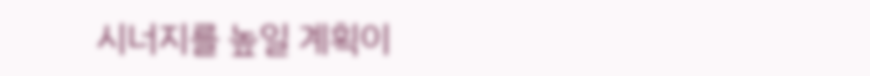시너지를 높일 계획이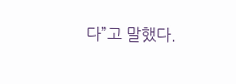다”고 말했다.